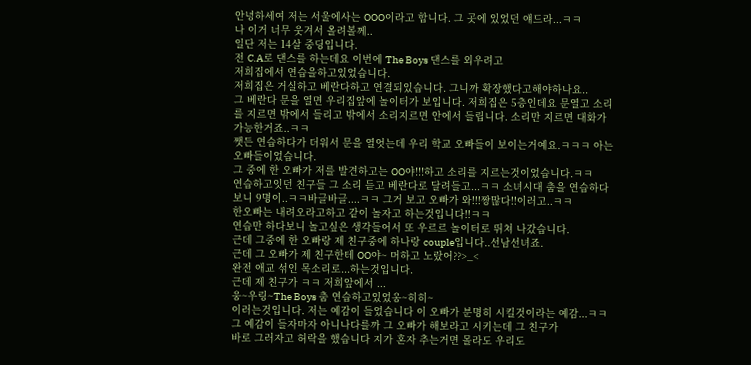안녕하세여 저는 서울에사는 OOO이라고 합니다. 그 곳에 있었던 얘드라...ㅋㅋ
나 이거 너무 웃겨서 올려볼께..
일단 저는 14살 중딩입니다.
전 C.A로 댄스를 하는데요 이번에 The Boys 댄스를 외우려고
저희집에서 연습을하고있었습니다.
저희집은 거실하고 베란다하고 연결되있습니다. 그니까 확장했다고해야하나요..
그 베란다 문을 열면 우리집앞에 놀이터가 보입니다. 저희집은 5층인데요 문열고 소리를 지르면 밖에서 들리고 밖에서 소리지르면 안에서 들립니다. 소리만 지르면 대화가 가능한거죠..ㅋㅋ
쨋든 연습하다가 더워서 문을 열엇는데 우리 학교 오빠들이 보이는거예요.ㅋㅋㅋ 아는 오빠들이었습니다.
그 중에 한 오빠가 저를 발견하고는 OO야!!!하고 소리를 지르는것이었습니다.ㅋㅋ
연습하고잇던 친구들 그 소리 듣고 베란다로 달려들고...ㅋㅋ 소녀시대 춤을 연습하다보니 9명이..ㅋㅋ바글바글....ㅋㅋ 그거 보고 오빠가 와!!!짱많다!!이러고..ㅋㅋ
한오빠는 내려오라고하고 같이 놀자고 하는것입니다!!ㅋㅋ
연습만 하다보니 놀고싶은 생각들어서 또 우르르 놀이터로 뛰쳐 나갔습니다.
근데 그중에 한 오빠랑 제 친구중에 하나랑 couple입니다..선남선녀죠.
근데 그 오빠가 제 친구한테 OO야~ 머하고 노랐어??>_<
완전 애교 섞인 목소리로...하는것입니다.
근데 제 친구가 ㅋㅋ 저희앞에서 ...
웅~우링~The Boys 춤 연습하고있었옹~히히~
이러는것입니다. 저는 예감이 들었습니다 이 오빠가 분명히 시킬것이라는 예감...ㅋㅋ
그 예감이 들자마자 아니나다를까 그 오빠가 해보라고 시키는데 그 친구가
바로 그러자고 허락을 했습니다 지가 혼자 추는거면 몰라도 우리도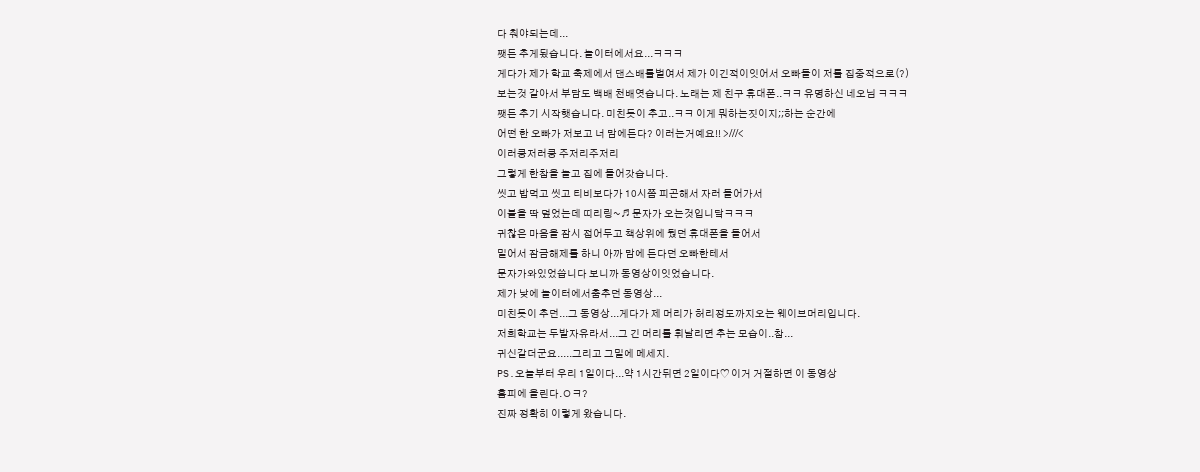다 춰야되는데...
쨋든 추게됬습니다. 놀이터에서요...ㅋㅋㅋ
게다가 제가 학교 축제에서 댄스배틀벌여서 제가 이긴적이잇어서 오빠들이 저를 집중적으로(?)
보는것 같아서 부담도 백배 천배엿습니다. 노래는 제 친구 휴대폰..ㅋㅋ 유명하신 네오님 ㅋㅋㅋ
쨋든 추기 시작햇습니다. 미친듯이 추고..ㅋㅋ 이게 뭐하는짓이지;;하는 순간에
어떤 한 오빠가 저보고 너 맘에든다? 이러는거예요!! >///<
이러쿵저러쿵 주저리주저리
그렇게 한참을 놀고 집에 들어갓습니다.
씻고 밥먹고 씻고 티비보다가 10시쯤 피곤해서 자러 들어가서
이불을 딱 덮었는데 띠리링~♬ 문자가 오는것입니닼ㅋㅋㅋ
귀찮은 마음을 잠시 접어두고 책상위에 뒀던 휴대폰을 들어서
밀어서 잠금해제를 하니 아까 맘에 든다던 오빠한테서
문자가와있었씁니다 보니까 동영상이잇었습니다.
제가 낮에 놀이터에서춤추던 동영상...
미친듯이 추던...그 동영상...게다가 제 머리가 허리정도까지오는 웨이브머리입니다.
저희학교는 두발자유라서...그 긴 머리를 휘날리면 추는 모습이..참...
귀신같더군요.....그리고 그밑에 메세지.
PS.오늘부터 우리 1일이다...약 1시간뒤면 2일이다♡ 이거 거절하면 이 동영상
홈피에 올린다.ㅇㅋ?
진짜 정확히 이렇게 왔습니다.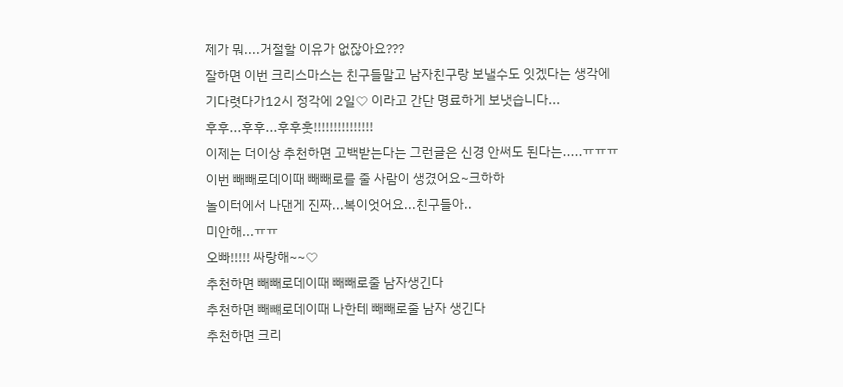제가 뭐....거절할 이유가 없잖아요???
잘하면 이번 크리스마스는 친구들말고 남자친구랑 보낼수도 잇겠다는 생각에
기다렷다가12시 정각에 2일♡ 이라고 간단 명료하게 보냇습니다...
후후...후후...후후훗!!!!!!!!!!!!!!!
이제는 더이상 추천하면 고백받는다는 그런글은 신경 안써도 된다는.....ㅠㅠㅠ
이번 빼빼로데이때 빼빼로를 줄 사람이 생겼어요~크하하
놀이터에서 나댄게 진짜...복이엇어요...친구들아..
미안해...ㅠㅠ
오빠!!!!! 싸랑해~~♡
추천하면 빼빼로데이때 빼빼로줄 남자생긴다
추천하면 빼뺴로데이때 나한테 빼빼로줄 남자 생긴다
추천하면 크리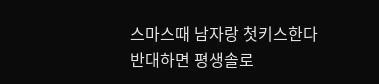스마스때 남자랑 첫키스한다
반대하면 평생솔로